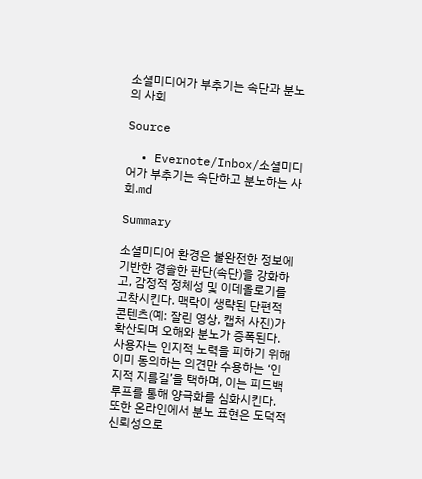소셜미디어가 부추기는 속단과 분노의 사회

Source

  • Evernote/Inbox/소셜미디어가 부추기는 속단하고 분노하는 사회.md

Summary

소셜미디어 환경은 불완전한 정보에 기반한 경솔한 판단(속단)을 강화하고, 감정적 정체성 및 이데올로기를 고착시킨다. 맥락이 생략된 단편적 콘텐츠(예: 잘린 영상, 캡처 사진)가 확산되며 오해와 분노가 증폭된다. 사용자는 인지적 노력을 피하기 위해 이미 동의하는 의견만 수용하는 ‘인지적 지름길’을 택하며, 이는 피드백 루프를 통해 양극화를 심화시킨다. 또한 온라인에서 분노 표현은 도덕적 신뢰성으로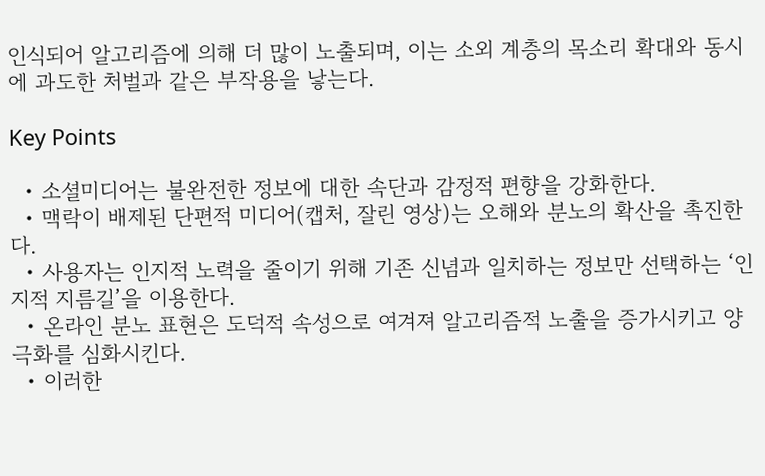인식되어 알고리즘에 의해 더 많이 노출되며, 이는 소외 계층의 목소리 확대와 동시에 과도한 처벌과 같은 부작용을 낳는다.

Key Points

  • 소셜미디어는 불완전한 정보에 대한 속단과 감정적 편향을 강화한다.
  • 맥락이 배제된 단편적 미디어(캡처, 잘린 영상)는 오해와 분노의 확산을 촉진한다.
  • 사용자는 인지적 노력을 줄이기 위해 기존 신념과 일치하는 정보만 선택하는 ‘인지적 지름길’을 이용한다.
  • 온라인 분노 표현은 도덕적 속성으로 여겨져 알고리즘적 노출을 증가시키고 양극화를 심화시킨다.
  • 이러한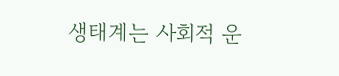생태계는 사회적 운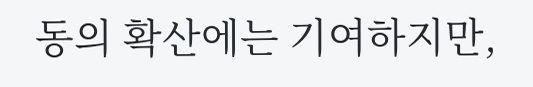동의 확산에는 기여하지만,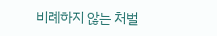비례하지 않는 처벌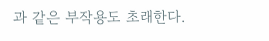과 같은 부작용도 초래한다.